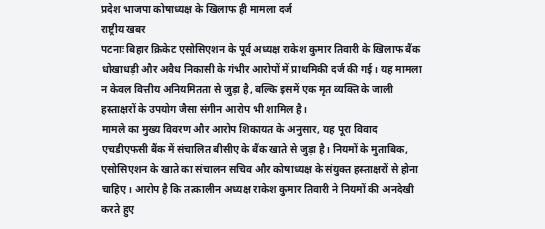प्रदेश भाजपा कोषाध्यक्ष के खिलाफ ही मामला दर्ज
राष्ट्रीय खबर
पटनाः बिहार क्रिकेट एसोसिएशन के पूर्व अध्यक्ष राकेश कुमार तिवारी के खिलाफ बैंक धोखाधड़ी और अवैध निकासी के गंभीर आरोपों में प्राथमिकी दर्ज की गई। यह मामला न केवल वित्तीय अनियमितता से जुड़ा है, बल्कि इसमें एक मृत व्यक्ति के जाली हस्ताक्षरों के उपयोग जैसा संगीन आरोप भी शामिल है।
मामले का मुख्य विवरण और आरोप शिकायत के अनुसार, यह पूरा विवाद एचडीएफसी बैंक में संचालित बीसीए के बैंक खाते से जुड़ा है। नियमों के मुताबिक, एसोसिएशन के खाते का संचालन सचिव और कोषाध्यक्ष के संयुक्त हस्ताक्षरों से होना चाहिए। आरोप है कि तत्कालीन अध्यक्ष राकेश कुमार तिवारी ने नियमों की अनदेखी करते हुए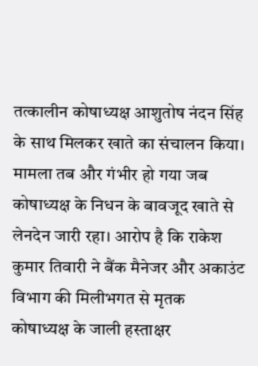तत्कालीन कोषाध्यक्ष आशुतोष नंदन सिंह के साथ मिलकर खाते का संचालन किया।
मामला तब और गंभीर हो गया जब कोषाध्यक्ष के निधन के बावजूद खाते से लेनदेन जारी रहा। आरोप है कि राकेश कुमार तिवारी ने बैंक मैनेजर और अकाउंट विभाग की मिलीभगत से मृतक कोषाध्यक्ष के जाली हस्ताक्षर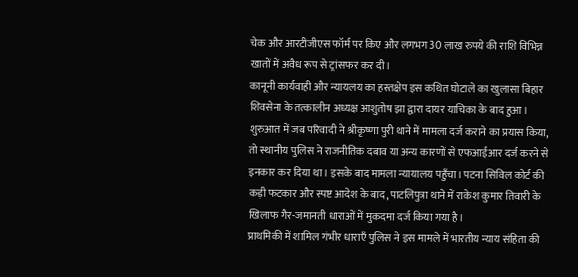चेक और आरटीजीएस फॉर्म पर किए और लगभग 30 लाख रुपये की राशि विभिन्न खातों में अवैध रूप से ट्रांसफर कर दी।
कानूनी कार्यवाही और न्यायलय का हस्तक्षेप इस कथित घोटाले का खुलासा बिहार शिवसेना के तत्कालीन अध्यक्ष आशुतोष झा द्वारा दायर याचिका के बाद हुआ। शुरुआत में जब परिवादी ने श्रीकृष्णा पुरी थाने में मामला दर्ज कराने का प्रयास किया, तो स्थानीय पुलिस ने राजनीतिक दबाव या अन्य कारणों से एफआईआर दर्ज करने से इनकार कर दिया था। इसके बाद मामला न्यायालय पहुँचा। पटना सिविल कोर्ट की कड़ी फटकार और स्पष्ट आदेश के बाद, पाटलिपुत्रा थाने में राकेश कुमार तिवारी के खिलाफ गैर-जमानती धाराओं में मुकदमा दर्ज किया गया है।
प्राथमिकी में शामिल गंभीर धाराएँ पुलिस ने इस मामले में भारतीय न्याय संहिता की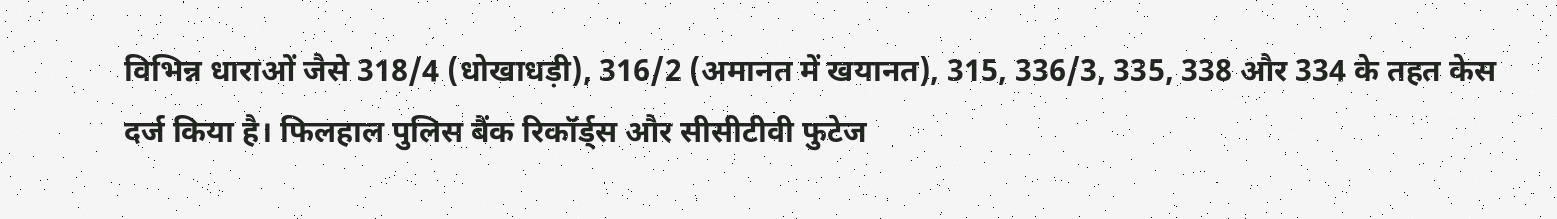विभिन्न धाराओं जैसे 318/4 (धोखाधड़ी), 316/2 (अमानत में खयानत), 315, 336/3, 335, 338 और 334 के तहत केस दर्ज किया है। फिलहाल पुलिस बैंक रिकॉर्ड्स और सीसीटीवी फुटेज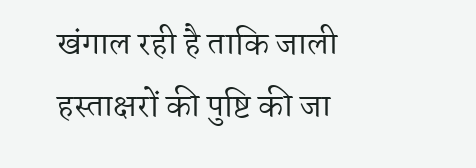खंगाल रही है ताकि जाली हस्ताक्षरों की पुष्टि की जा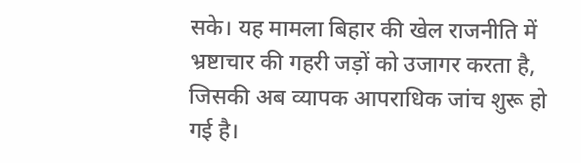सके। यह मामला बिहार की खेल राजनीति में भ्रष्टाचार की गहरी जड़ों को उजागर करता है, जिसकी अब व्यापक आपराधिक जांच शुरू हो गई है।